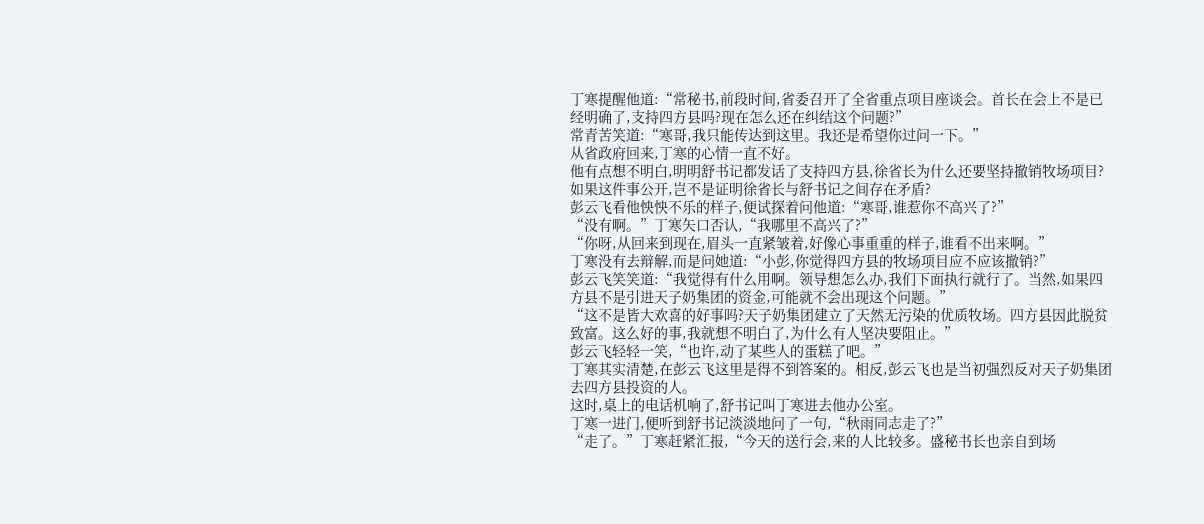丁寒提醒他道:“常秘书,前段时间,省委召开了全省重点项目座谈会。首长在会上不是已经明确了,支持四方县吗?现在怎么还在纠结这个问题?”
常青苦笑道:“寒哥,我只能传达到这里。我还是希望你过问一下。”
从省政府回来,丁寒的心情一直不好。
他有点想不明白,明明舒书记都发话了支持四方县,徐省长为什么还要坚持撤销牧场项目?
如果这件事公开,岂不是证明徐省长与舒书记之间存在矛盾?
彭云飞看他怏怏不乐的样子,便试探着问他道:“寒哥,谁惹你不高兴了?”
“没有啊。”丁寒矢口否认,“我哪里不高兴了?”
“你呀,从回来到现在,眉头一直紧皱着,好像心事重重的样子,谁看不出来啊。”
丁寒没有去辩解,而是问她道:“小彭,你觉得四方县的牧场项目应不应该撤销?”
彭云飞笑笑道:“我觉得有什么用啊。领导想怎么办,我们下面执行就行了。当然,如果四方县不是引进天子奶集团的资金,可能就不会出现这个问题。”
“这不是皆大欢喜的好事吗?天子奶集团建立了天然无污染的优质牧场。四方县因此脱贫致富。这么好的事,我就想不明白了,为什么有人坚决要阻止。”
彭云飞轻轻一笑,“也许,动了某些人的蛋糕了吧。”
丁寒其实清楚,在彭云飞这里是得不到答案的。相反,彭云飞也是当初强烈反对天子奶集团去四方县投资的人。
这时,桌上的电话机响了,舒书记叫丁寒进去他办公室。
丁寒一进门,便听到舒书记淡淡地问了一句,“秋雨同志走了?”
“走了。”丁寒赶紧汇报,“今天的送行会,来的人比较多。盛秘书长也亲自到场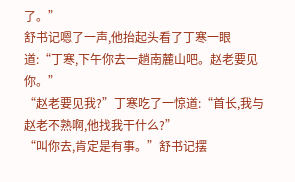了。”
舒书记嗯了一声,他抬起头看了丁寒一眼道:“丁寒,下午你去一趟南麓山吧。赵老要见你。”
“赵老要见我?”丁寒吃了一惊道:“首长,我与赵老不熟啊,他找我干什么?”
“叫你去,肯定是有事。”舒书记摆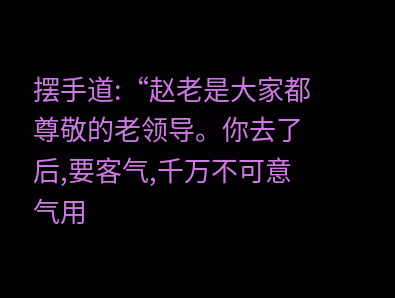摆手道:“赵老是大家都尊敬的老领导。你去了后,要客气,千万不可意气用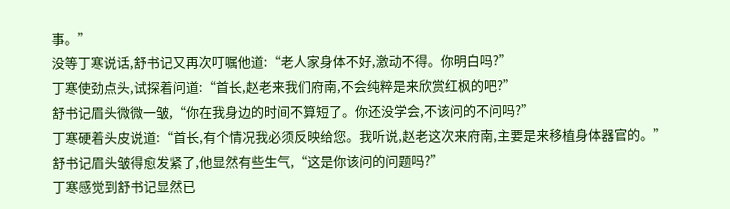事。”
没等丁寒说话,舒书记又再次叮嘱他道:“老人家身体不好,激动不得。你明白吗?”
丁寒使劲点头,试探着问道:“首长,赵老来我们府南,不会纯粹是来欣赏红枫的吧?”
舒书记眉头微微一皱,“你在我身边的时间不算短了。你还没学会,不该问的不问吗?”
丁寒硬着头皮说道:“首长,有个情况我必须反映给您。我听说,赵老这次来府南,主要是来移植身体器官的。”
舒书记眉头皱得愈发紧了,他显然有些生气,“这是你该问的问题吗?”
丁寒感觉到舒书记显然已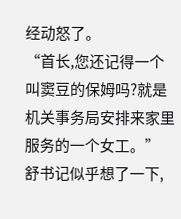经动怒了。
“首长,您还记得一个叫窦豆的保姆吗?就是机关事务局安排来家里服务的一个女工。”
舒书记似乎想了一下,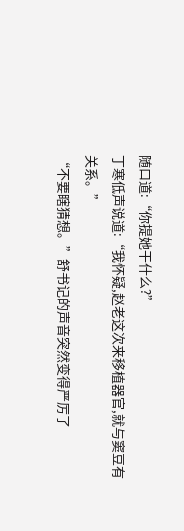随口道:“你提她干什么?”
丁寒低声说道:“我怀疑,赵老这次来移植器官,就与窦豆有关系。”
“不要瞎猜想。”舒书记的声音突然变得严厉了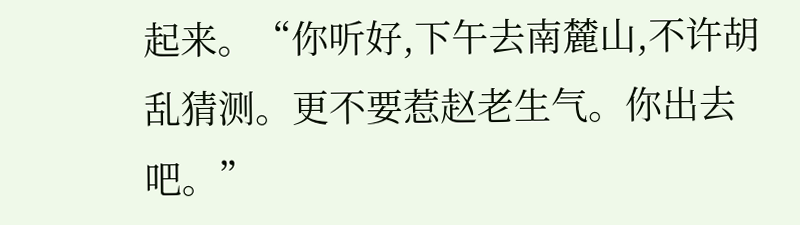起来。“你听好,下午去南麓山,不许胡乱猜测。更不要惹赵老生气。你出去吧。”